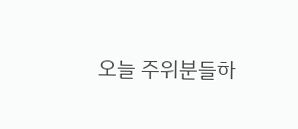오늘 주위분들하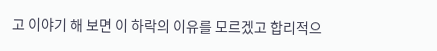고 이야기 해 보면 이 하락의 이유를 모르겠고 합리적으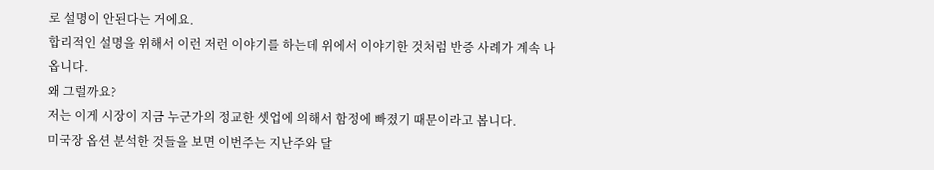로 설명이 안된다는 거에요.
합리적인 설명을 위해서 이런 저런 이야기를 하는데 위에서 이야기한 것처럼 반증 사례가 계속 나옵니다.
왜 그럴까요?
저는 이게 시장이 지금 누군가의 정교한 셋업에 의해서 함정에 빠졌기 때문이라고 봅니다.
미국장 옵션 분석한 것들을 보면 이번주는 지난주와 달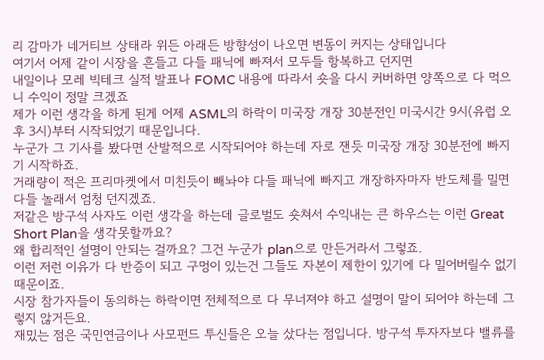리 감마가 네거티브 상태라 위든 아래든 방향성이 나오면 변동이 커지는 상태입니다
여기서 어제 같이 시장을 흔들고 다들 패닉에 빠져서 모두들 항복하고 던지면
내일이나 모레 빅테크 실적 발표나 FOMC 내용에 따라서 숏을 다시 커버하면 양쪽으로 다 먹으니 수익이 정말 크겠죠
제가 이런 생각을 하게 된게 어제 ASML의 하락이 미국장 개장 30분전인 미국시간 9시(유럽 오후 3시)부터 시작되었기 때문입니다.
누군가 그 기사를 봤다면 산발적으로 시작되어야 하는데 자로 잰듯 미국장 개장 30분전에 빠지기 시작하죠.
거래량이 적은 프리마켓에서 미친듯이 빼놔야 다들 패닉에 빠지고 개장하자마자 반도체를 밀면 다들 놀래서 엄청 던지겠죠.
저같은 방구석 사자도 이런 생각을 하는데 글로벌도 숏쳐서 수익내는 큰 하우스는 이런 Great Short Plan을 생각못할까요?
왜 합리적인 설명이 안되는 걸까요? 그건 누군가 plan으로 만든거라서 그렇죠.
이런 저런 이유가 다 반증이 되고 구멍이 있는건 그들도 자본이 제한이 있기에 다 밀어버릴수 없기 때문이죠.
시장 참가자들이 동의하는 하락이면 전체적으로 다 무너져야 하고 설명이 말이 되어야 하는데 그렇지 않거든요.
재밌는 점은 국민연금이나 사모펀드 투신들은 오늘 샀다는 점입니다. 방구석 투자자보다 밸류를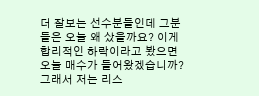더 잘보는 선수분들인데 그분들은 오늘 왜 샀을까요? 이게 합리적인 하락이라고 봤으면 오늘 매수가 들어왔겠습니까?
그래서 저는 리스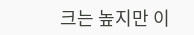크는 높지만 이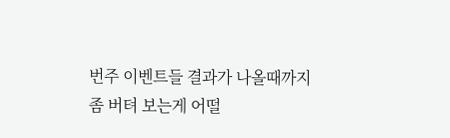번주 이벤트들 결과가 나올때까지 좀 버텨 보는게 어떨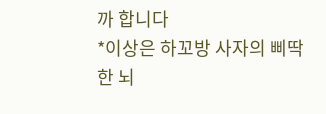까 합니다
*이상은 하꼬방 사자의 삐딱한 뇌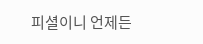피셜이니 언제든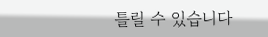틀릴 수 있습니다